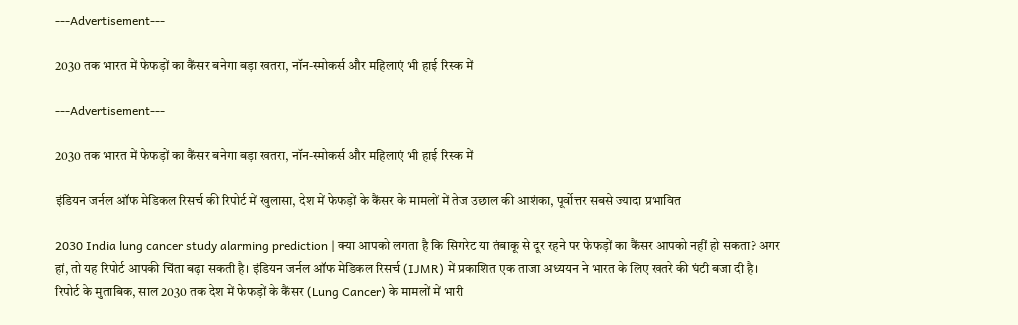---Advertisement---

2030 तक भारत में फेफड़ों का कैंसर बनेगा बड़ा खतरा, नॉन-स्मोकर्स और महिलाएं भी हाई रिस्क में

---Advertisement---

2030 तक भारत में फेफड़ों का कैंसर बनेगा बड़ा खतरा, नॉन-स्मोकर्स और महिलाएं भी हाई रिस्क में

इंडियन जर्नल ऑफ मेडिकल रिसर्च की रिपोर्ट में खुलासा, देश में फेफड़ों के कैंसर के मामलों में तेज उछाल की आशंका, पूर्वोत्तर सबसे ज्यादा प्रभावित

2030 India lung cancer study alarming prediction | क्या आपको लगता है कि सिगरेट या तंबाकू से दूर रहने पर फेफड़ों का कैंसर आपको नहीं हो सकता? अगर हां, तो यह रिपोर्ट आपकी चिंता बढ़ा सकती है। इंडियन जर्नल ऑफ मेडिकल रिसर्च (IJMR) में प्रकाशित एक ताजा अध्ययन ने भारत के लिए खतरे की घंटी बजा दी है। रिपोर्ट के मुताबिक, साल 2030 तक देश में फेफड़ों के कैंसर (Lung Cancer) के मामलों में भारी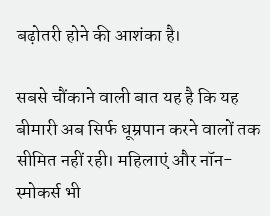बढ़ोतरी होने की आशंका है।

सबसे चौंकाने वाली बात यह है कि यह बीमारी अब सिर्फ धूम्रपान करने वालों तक सीमित नहीं रही। महिलाएं और नॉन-स्मोकर्स भी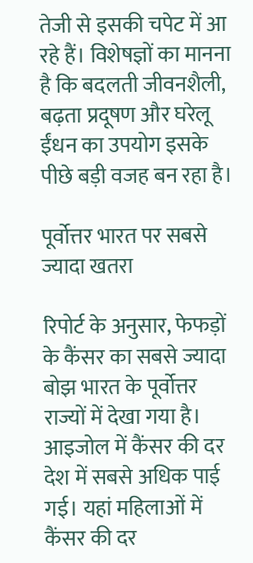तेजी से इसकी चपेट में आ रहे हैं। विशेषज्ञों का मानना है कि बदलती जीवनशैली, बढ़ता प्रदूषण और घरेलू ईंधन का उपयोग इसके पीछे बड़ी वजह बन रहा है।

पूर्वोत्तर भारत पर सबसे ज्यादा खतरा

रिपोर्ट के अनुसार, फेफड़ों के कैंसर का सबसे ज्यादा बोझ भारत के पूर्वोत्तर राज्यों में देखा गया है। आइजोल में कैंसर की दर देश में सबसे अधिक पाई गई। यहां महिलाओं में कैंसर की दर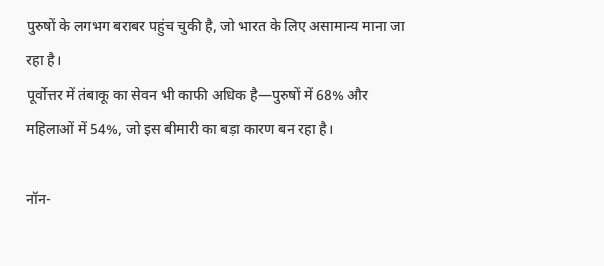पुरुषों के लगभग बराबर पहुंच चुकी है, जो भारत के लिए असामान्य माना जा रहा है।
पूर्वोत्तर में तंबाकू का सेवन भी काफी अधिक है—पुरुषों में 68% और महिलाओं में 54%, जो इस बीमारी का बड़ा कारण बन रहा है।

नॉन-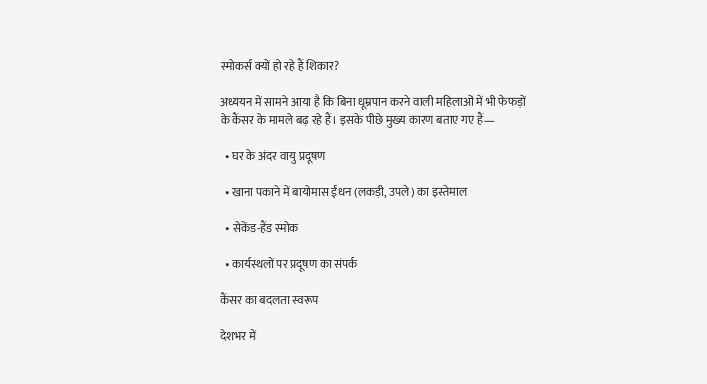स्मोकर्स क्यों हो रहे हैं शिकार?

अध्ययन में सामने आया है कि बिना धूम्रपान करने वाली महिलाओं में भी फेफड़ों के कैंसर के मामले बढ़ रहे हैं। इसके पीछे मुख्य कारण बताए गए हैं—

  • घर के अंदर वायु प्रदूषण

  • खाना पकाने में बायोमास ईंधन (लकड़ी, उपले) का इस्तेमाल

  • सेकेंड-हैंड स्मोक

  • कार्यस्थलों पर प्रदूषण का संपर्क

कैंसर का बदलता स्वरूप

देशभर में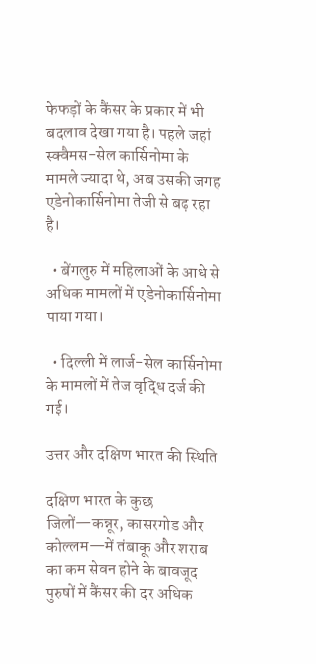फेफड़ों के कैंसर के प्रकार में भी बदलाव देखा गया है। पहले जहां स्क्वैमस-सेल कार्सिनोमा के मामले ज्यादा थे, अब उसकी जगह एडेनोकार्सिनोमा तेजी से बढ़ रहा है।

  • बेंगलुरु में महिलाओं के आधे से अधिक मामलों में एडेनोकार्सिनोमा पाया गया।

  • दिल्ली में लार्ज-सेल कार्सिनोमा के मामलों में तेज वृद्धि दर्ज की गई।

उत्तर और दक्षिण भारत की स्थिति

दक्षिण भारत के कुछ जिलों—कन्नूर, कासरगोड और कोल्लम—में तंबाकू और शराब का कम सेवन होने के बावजूद पुरुषों में कैंसर की दर अधिक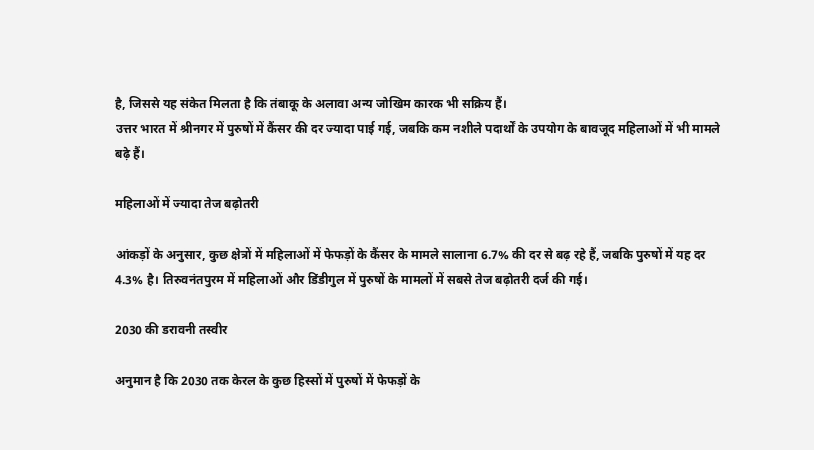है, जिससे यह संकेत मिलता है कि तंबाकू के अलावा अन्य जोखिम कारक भी सक्रिय हैं।
उत्तर भारत में श्रीनगर में पुरुषों में कैंसर की दर ज्यादा पाई गई, जबकि कम नशीले पदार्थों के उपयोग के बावजूद महिलाओं में भी मामले बढ़े हैं।

महिलाओं में ज्यादा तेज बढ़ोतरी

आंकड़ों के अनुसार, कुछ क्षेत्रों में महिलाओं में फेफड़ों के कैंसर के मामले सालाना 6.7% की दर से बढ़ रहे हैं, जबकि पुरुषों में यह दर 4.3% है। तिरुवनंतपुरम में महिलाओं और डिंडीगुल में पुरुषों के मामलों में सबसे तेज बढ़ोतरी दर्ज की गई।

2030 की डरावनी तस्वीर

अनुमान है कि 2030 तक केरल के कुछ हिस्सों में पुरुषों में फेफड़ों के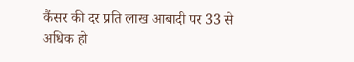कैंसर की दर प्रति लाख आबादी पर 33 से अधिक हो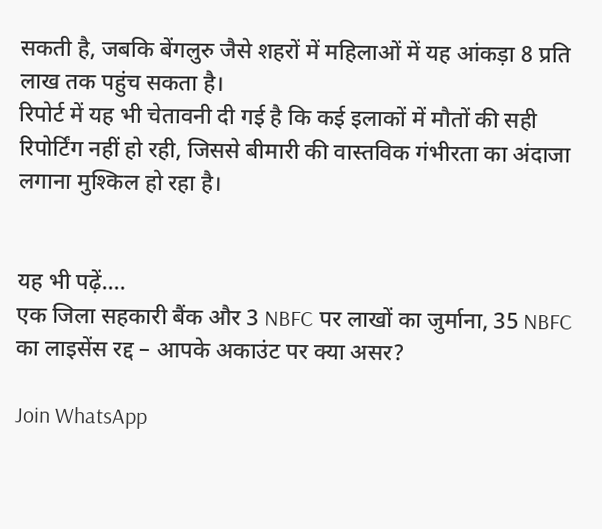सकती है, जबकि बेंगलुरु जैसे शहरों में महिलाओं में यह आंकड़ा 8 प्रति लाख तक पहुंच सकता है।
रिपोर्ट में यह भी चेतावनी दी गई है कि कई इलाकों में मौतों की सही रिपोर्टिंग नहीं हो रही, जिससे बीमारी की वास्तविक गंभीरता का अंदाजा लगाना मुश्किल हो रहा है।


यह भी पढ़ें….
एक जिला सहकारी बैंक और 3 NBFC पर लाखों का जुर्माना, 35 NBFC का लाइसेंस रद्द – आपके अकाउंट पर क्या असर?

Join WhatsApp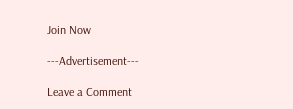Join Now

---Advertisement---

Leave a Comment